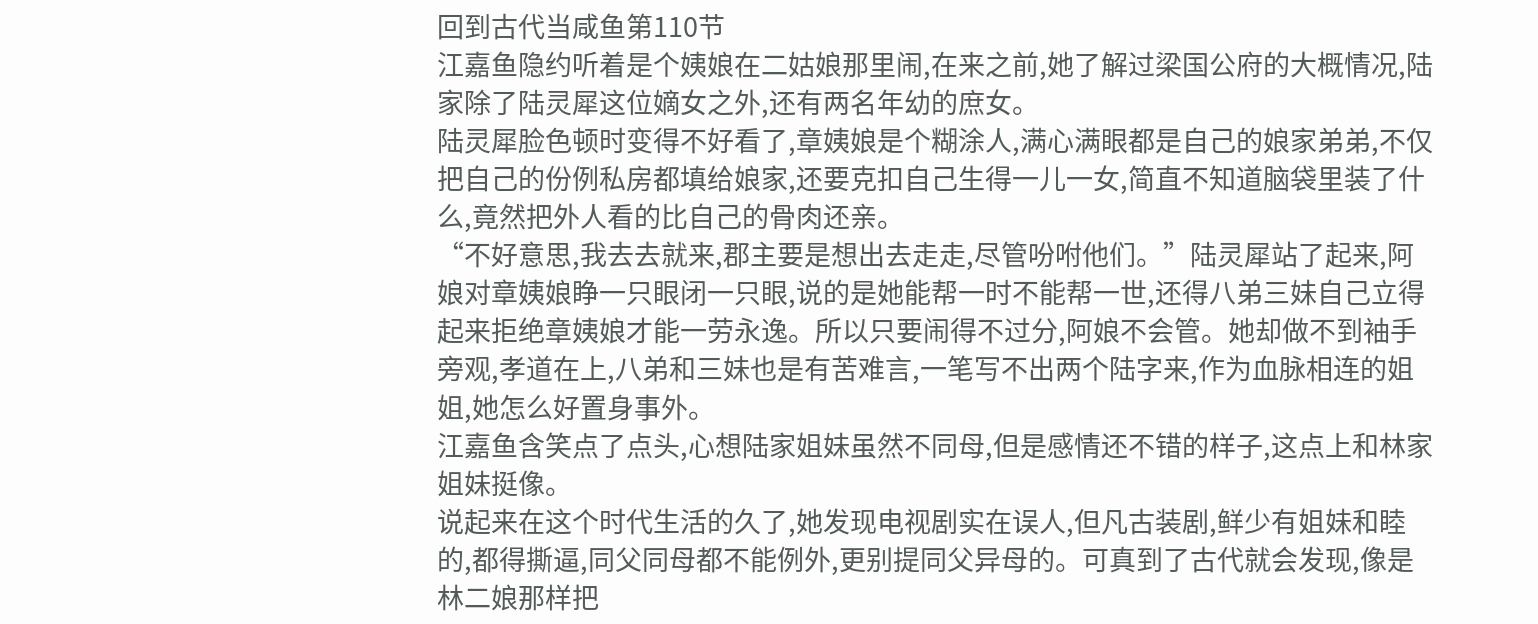回到古代当咸鱼第110节
江嘉鱼隐约听着是个姨娘在二姑娘那里闹,在来之前,她了解过梁国公府的大概情况,陆家除了陆灵犀这位嫡女之外,还有两名年幼的庶女。
陆灵犀脸色顿时变得不好看了,章姨娘是个糊涂人,满心满眼都是自己的娘家弟弟,不仅把自己的份例私房都填给娘家,还要克扣自己生得一儿一女,简直不知道脑袋里装了什么,竟然把外人看的比自己的骨肉还亲。
“不好意思,我去去就来,郡主要是想出去走走,尽管吩咐他们。”陆灵犀站了起来,阿娘对章姨娘睁一只眼闭一只眼,说的是她能帮一时不能帮一世,还得八弟三妹自己立得起来拒绝章姨娘才能一劳永逸。所以只要闹得不过分,阿娘不会管。她却做不到袖手旁观,孝道在上,八弟和三妹也是有苦难言,一笔写不出两个陆字来,作为血脉相连的姐姐,她怎么好置身事外。
江嘉鱼含笑点了点头,心想陆家姐妹虽然不同母,但是感情还不错的样子,这点上和林家姐妹挺像。
说起来在这个时代生活的久了,她发现电视剧实在误人,但凡古装剧,鲜少有姐妹和睦的,都得撕逼,同父同母都不能例外,更别提同父异母的。可真到了古代就会发现,像是林二娘那样把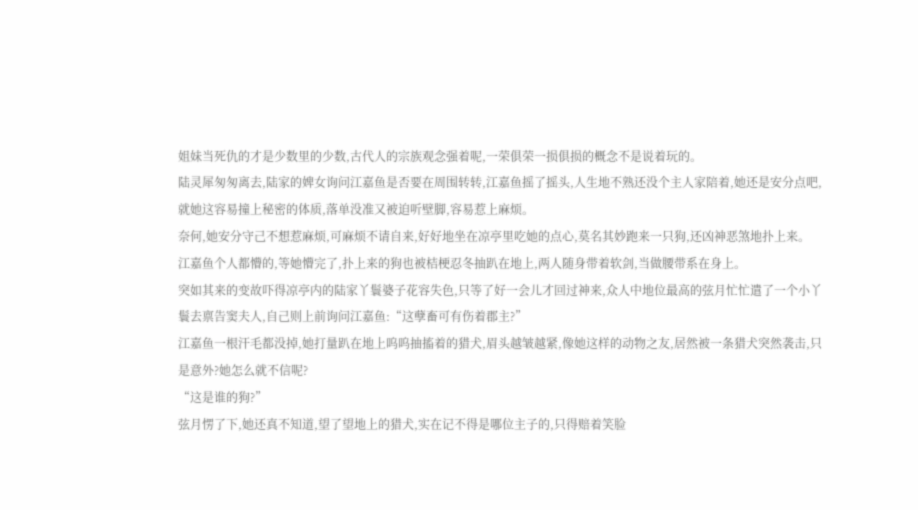姐妹当死仇的才是少数里的少数,古代人的宗族观念强着呢,一荣俱荣一损俱损的概念不是说着玩的。
陆灵犀匆匆离去,陆家的婢女询问江嘉鱼是否要在周围转转,江嘉鱼摇了摇头,人生地不熟还没个主人家陪着,她还是安分点吧,就她这容易撞上秘密的体质,落单没准又被迫听壁脚,容易惹上麻烦。
奈何,她安分守己不想惹麻烦,可麻烦不请自来,好好地坐在凉亭里吃她的点心,莫名其妙跑来一只狗,还凶神恶煞地扑上来。
江嘉鱼个人都懵的,等她懵完了,扑上来的狗也被桔梗忍冬抽趴在地上,两人随身带着软剑,当做腰带系在身上。
突如其来的变故吓得凉亭内的陆家丫鬟婆子花容失色,只等了好一会儿才回过神来,众人中地位最高的弦月忙忙遣了一个小丫鬟去禀告窦夫人,自己则上前询问江嘉鱼:“这孽畜可有伤着郡主?”
江嘉鱼一根汗毛都没掉,她打量趴在地上呜呜抽搐着的猎犬,眉头越皱越紧,像她这样的动物之友,居然被一条猎犬突然袭击,只是意外?她怎么就不信呢?
“这是谁的狗?”
弦月愣了下,她还真不知道,望了望地上的猎犬,实在记不得是哪位主子的,只得赔着笑脸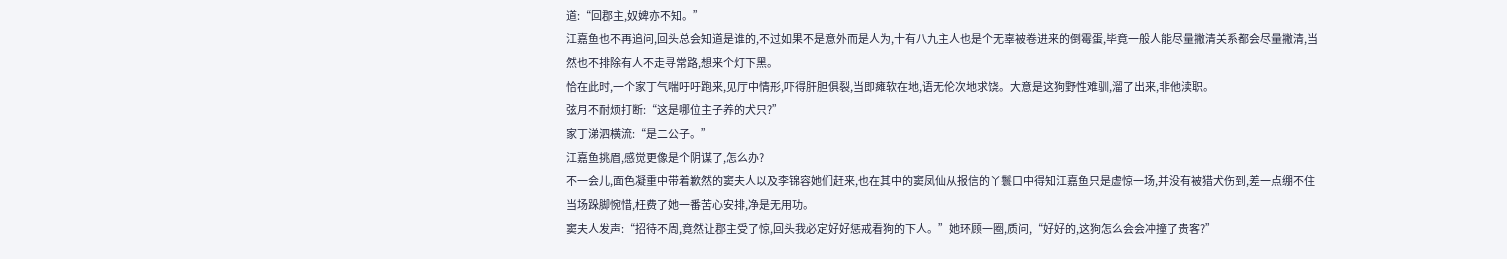道:“回郡主,奴婢亦不知。”
江嘉鱼也不再追问,回头总会知道是谁的,不过如果不是意外而是人为,十有八九主人也是个无辜被卷进来的倒霉蛋,毕竟一般人能尽量撇清关系都会尽量撇清,当然也不排除有人不走寻常路,想来个灯下黑。
恰在此时,一个家丁气喘吁吁跑来,见厅中情形,吓得肝胆俱裂,当即瘫软在地,语无伦次地求饶。大意是这狗野性难驯,溜了出来,非他渎职。
弦月不耐烦打断:“这是哪位主子养的犬只?”
家丁涕泗横流:“是二公子。”
江嘉鱼挑眉,感觉更像是个阴谋了,怎么办?
不一会儿,面色凝重中带着歉然的窦夫人以及李锦容她们赶来,也在其中的窦凤仙从报信的丫鬟口中得知江嘉鱼只是虚惊一场,并没有被猎犬伤到,差一点绷不住当场跺脚惋惜,枉费了她一番苦心安排,净是无用功。
窦夫人发声:“招待不周,竟然让郡主受了惊,回头我必定好好惩戒看狗的下人。”她环顾一圈,质问,“好好的,这狗怎么会会冲撞了贵客?”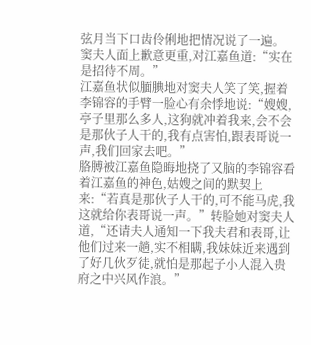弦月当下口齿伶俐地把情况说了一遍。
窦夫人面上歉意更重,对江嘉鱼道:“实在是招待不周。”
江嘉鱼状似腼腆地对窦夫人笑了笑,握着李锦容的手臂一脸心有余悸地说:“嫂嫂,亭子里那么多人,这狗就冲着我来,会不会是那伙子人干的,我有点害怕,跟表哥说一声,我们回家去吧。”
胳膊被江嘉鱼隐晦地挠了又脑的李锦容看着江嘉鱼的神色,姑嫂之间的默契上来:“若真是那伙子人干的,可不能马虎,我这就给你表哥说一声。”转脸她对窦夫人道,“还请夫人通知一下我夫君和表哥,让他们过来一趟,实不相瞒,我妹妹近来遇到了好几伙歹徒,就怕是那起子小人混入贵府之中兴风作浪。”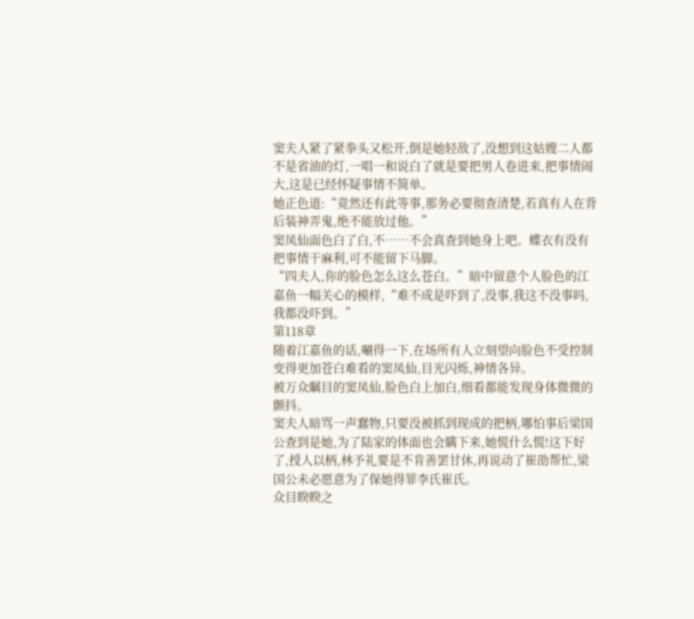窦夫人紧了紧拳头又松开,倒是她轻敌了,没想到这姑嫂二人都不是省油的灯,一唱一和说白了就是要把男人卷进来,把事情闹大,这是已经怀疑事情不简单。
她正色道:“竟然还有此等事,那务必要彻查清楚,若真有人在背后装神弄鬼,绝不能放过他。”
窦凤仙面色白了白,不……不会真查到她身上吧。蝶衣有没有把事情干麻利,可不能留下马脚。
“四夫人,你的脸色怎么这么苍白。”暗中留意个人脸色的江嘉鱼一幅关心的模样,“难不成是吓到了,没事,我这不没事吗,我都没吓到。”
第118章
随着江嘉鱼的话,唰得一下,在场所有人立刻望向脸色不受控制变得更加苍白难看的窦凤仙,目光闪烁,神情各异。
被万众瞩目的窦凤仙,脸色白上加白,细看都能发现身体微微的颤抖。
窦夫人暗骂一声蠢物,只要没被抓到现成的把柄,哪怕事后梁国公查到是她,为了陆家的体面也会瞒下来,她慌什么慌!这下好了,授人以柄,林予礼要是不肯善罢甘休,再说动了崔劭帮忙,梁国公未必愿意为了保她得罪李氏崔氏。
众目睽睽之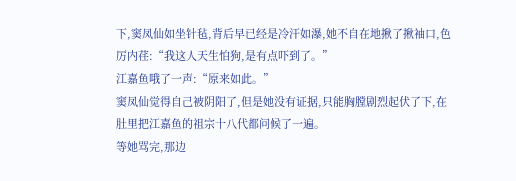下,窦凤仙如坐针毡,背后早已经是冷汗如瀑,她不自在地揪了揪袖口,色厉内荏:“我这人天生怕狗,是有点吓到了。”
江嘉鱼哦了一声:“原来如此。”
窦凤仙觉得自己被阴阳了,但是她没有证据,只能胸膛剧烈起伏了下,在肚里把江嘉鱼的祖宗十八代都问候了一遍。
等她骂完,那边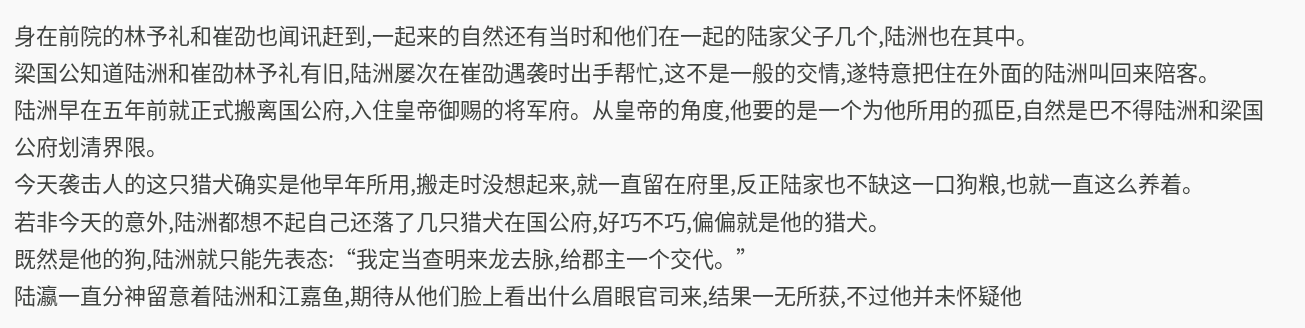身在前院的林予礼和崔劭也闻讯赶到,一起来的自然还有当时和他们在一起的陆家父子几个,陆洲也在其中。
梁国公知道陆洲和崔劭林予礼有旧,陆洲屡次在崔劭遇袭时出手帮忙,这不是一般的交情,遂特意把住在外面的陆洲叫回来陪客。
陆洲早在五年前就正式搬离国公府,入住皇帝御赐的将军府。从皇帝的角度,他要的是一个为他所用的孤臣,自然是巴不得陆洲和梁国公府划清界限。
今天袭击人的这只猎犬确实是他早年所用,搬走时没想起来,就一直留在府里,反正陆家也不缺这一口狗粮,也就一直这么养着。
若非今天的意外,陆洲都想不起自己还落了几只猎犬在国公府,好巧不巧,偏偏就是他的猎犬。
既然是他的狗,陆洲就只能先表态:“我定当查明来龙去脉,给郡主一个交代。”
陆瀛一直分神留意着陆洲和江嘉鱼,期待从他们脸上看出什么眉眼官司来,结果一无所获,不过他并未怀疑他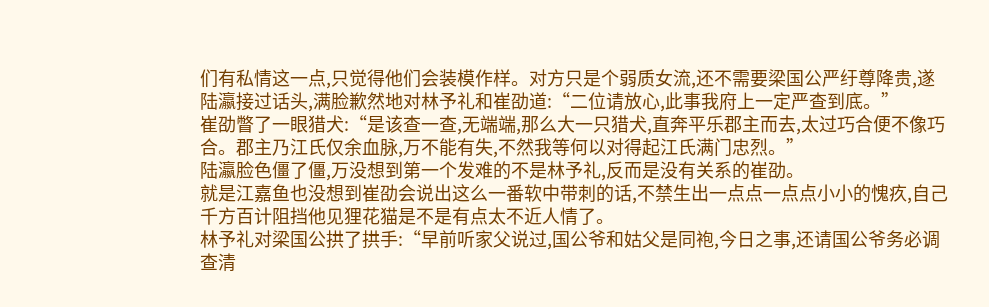们有私情这一点,只觉得他们会装模作样。对方只是个弱质女流,还不需要梁国公严纡尊降贵,遂陆瀛接过话头,满脸歉然地对林予礼和崔劭道:“二位请放心,此事我府上一定严查到底。”
崔劭瞥了一眼猎犬:“是该查一查,无端端,那么大一只猎犬,直奔平乐郡主而去,太过巧合便不像巧合。郡主乃江氏仅余血脉,万不能有失,不然我等何以对得起江氏满门忠烈。”
陆瀛脸色僵了僵,万没想到第一个发难的不是林予礼,反而是没有关系的崔劭。
就是江嘉鱼也没想到崔劭会说出这么一番软中带刺的话,不禁生出一点点一点点小小的愧疚,自己千方百计阻挡他见狸花猫是不是有点太不近人情了。
林予礼对梁国公拱了拱手:“早前听家父说过,国公爷和姑父是同袍,今日之事,还请国公爷务必调查清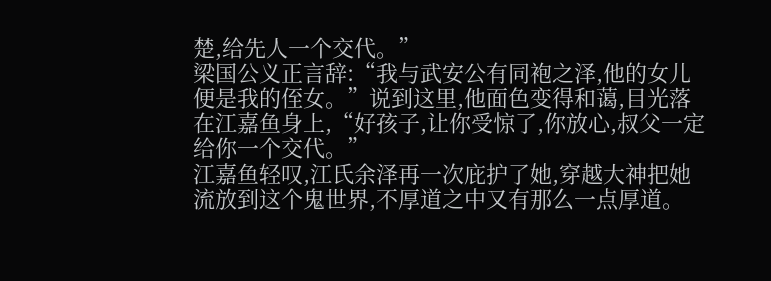楚,给先人一个交代。”
梁国公义正言辞:“我与武安公有同袍之泽,他的女儿便是我的侄女。”说到这里,他面色变得和蔼,目光落在江嘉鱼身上,“好孩子,让你受惊了,你放心,叔父一定给你一个交代。”
江嘉鱼轻叹,江氏余泽再一次庇护了她,穿越大神把她流放到这个鬼世界,不厚道之中又有那么一点厚道。